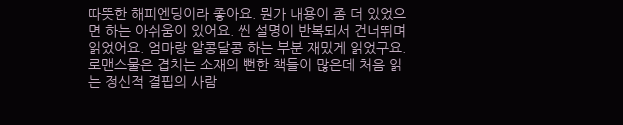따뜻한 해피엔딩이라 좋아요. 뭔가 내용이 좀 더 있었으면 하는 아쉬움이 있어요. 씬 설명이 반복되서 건너뛰며 읽었어요. 엄마랑 알콩달콩 하는 부분 재밌게 읽었구요.
로맨스물은 겹치는 소재의 뻔한 책들이 많은데 처음 읽는 정신적 결핍의 사람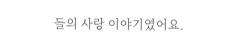들의 사랑 이야기였어요.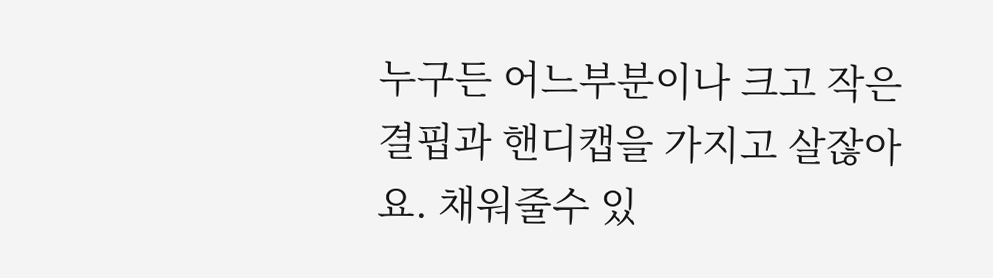누구든 어느부분이나 크고 작은 결핍과 핸디캡을 가지고 살잖아요. 채워줄수 있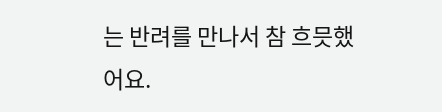는 반려를 만나서 참 흐믓했어요.